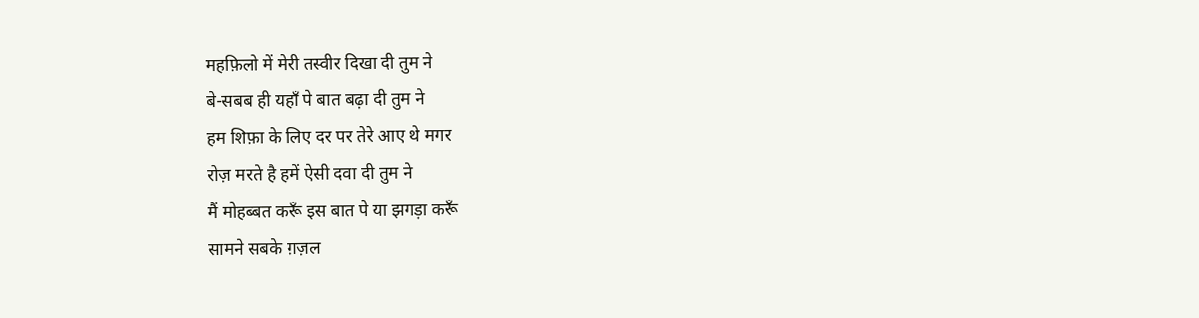महफ़िलो में मेरी तस्वीर दिखा दी तुम ने
बे-सबब ही यहाँ पे बात बढ़ा दी तुम ने
हम शिफ़ा के लिए दर पर तेरे आए थे मगर
रोज़ मरते है हमें ऐसी दवा दी तुम ने
मैं मोहब्बत करूँ इस बात पे या झगड़ा करूँ
सामने सबके ग़ज़ल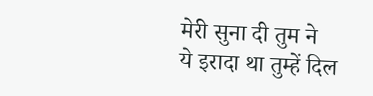मेरी सुना दी तुम ने
ये इरादा था तुम्हें दिल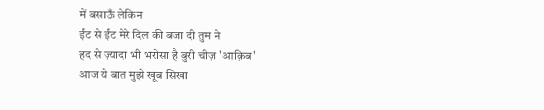में बसाऊँ लेकिन
ईंट से ईंट मेरे दिल की बजा दी तुम ने
हद से ज़्यादा भी भरोसा है बुरी चीज़ 'आक़िब'
आज ये बात मुझे खूब सिखा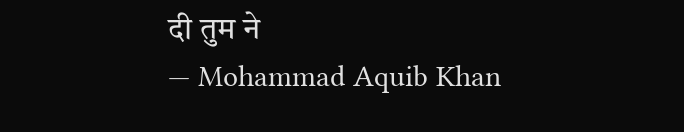दी तुम ने
— Mohammad Aquib Khan